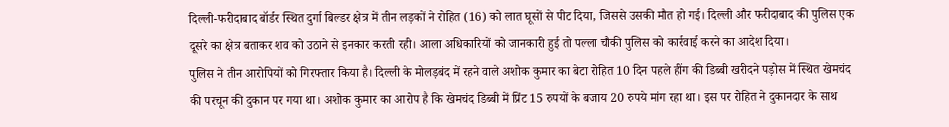दिल्ली-फरीदाबाद बॉर्डर स्थित दुर्गा बिल्डर क्षेत्र में तीन लड़कों ने रोहित (16) को लात घूसों से पीट दिया, जिससे उसकी मौत हो गई। दिल्ली और फरीदाबाद की पुलिस एक दूसरे का क्षेत्र बताकर शव को उठाने से इनकार करती रही। आला अधिकारियों को जानकारी हुई तो पल्ला चौकी पुलिस को कार्रवाई करने का आदेश दिया।
पुलिस ने तीन आरोपियों को गिरफ्तार किया है। दिल्ली के मोलड़बंद में रहने वाले अशोक कुमार का बेटा रोहित 10 दिन पहले हींग की डिब्बी खरीदने पड़ोस में स्थित खेमचंद की परचून की दुकान पर गया था। अशोक कुमार का आरोप है कि खेमचंद डिब्बी में प्रिंट 15 रुपयों के बजाय 20 रुपये मांग रहा था। इस पर रोहित ने दुकानदार के साथ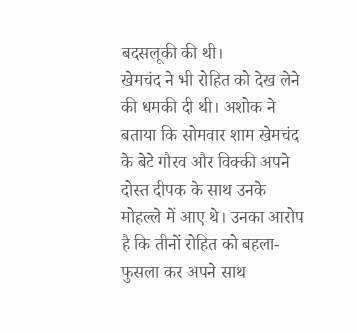बदसलूकी की थी।
खेमचंद ने भी रोहित को देख लेने की धमकी दी थी। अशोक ने बताया कि सोमवार शाम खेमचंद के बेटे गौरव और विक्की अपने दोस्त दीपक के साथ उनके मोहल्ले में आए थे। उनका आरोप है कि तीनों रोहित को बहला-फुसला कर अपने साथ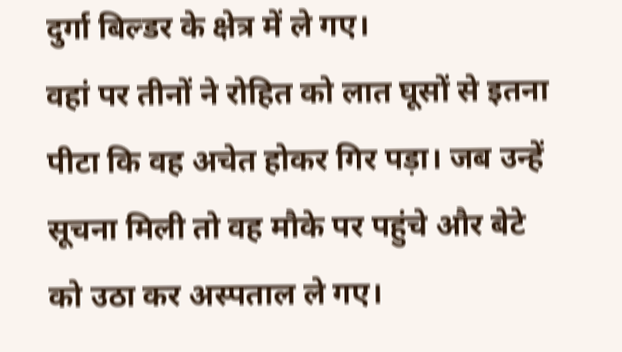दुर्गा बिल्डर के क्षेत्र में ले गए।
वहां पर तीनों ने रोहित को लात घूसों से इतना पीटा कि वह अचेत होकर गिर पड़ा। जब उन्हें सूचना मिली तो वह मौके पर पहुंचे और बेटे को उठा कर अस्पताल ले गए।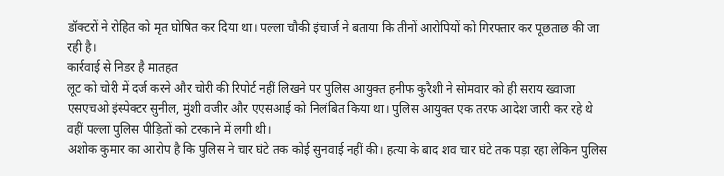डॉक्टरों ने रोहित को मृत घोषित कर दिया था। पल्ला चौकी इंचार्ज ने बताया कि तीनों आरोपियों को गिरफ्तार कर पूछताछ की जा रही है।
कार्रवाई से निडर है मातहत
लूट को चोरी में दर्ज करने और चोरी की रिपोर्ट नहीं लिखने पर पुलिस आयुक्त हनीफ कुरैशी ने सोमवार को ही सराय ख्वाजा एसएचओ इंस्पेक्टर सुनील, मुंशी वजीर और एएसआई को निलंबित किया था। पुलिस आयुक्त एक तरफ आदेश जारी कर रहे थे वहीं पल्ला पुलिस पीड़ितों को टरकाने में लगी थी।
अशोक कुमार का आरोप है कि पुलिस ने चार घंटे तक कोई सुनवाई नहीं की। हत्या के बाद शव चार घंटे तक पड़ा रहा लेकिन पुलिस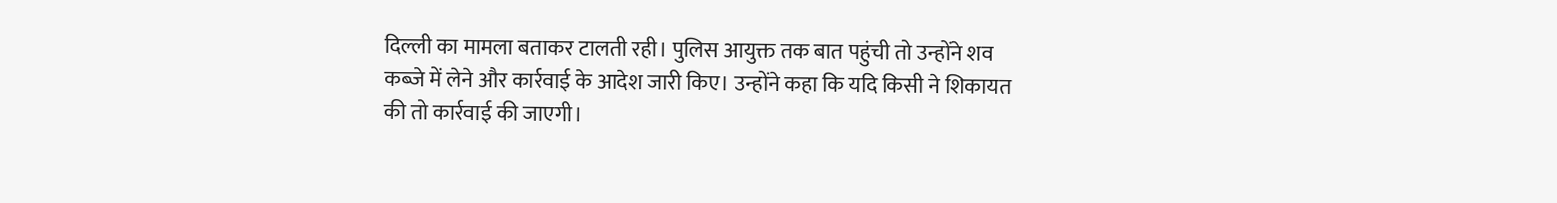दिल्ली का मामला बताकर टालती रही। पुलिस आयुक्त तक बात पहुंची तो उन्होंने शव कब्जे में लेने और कार्रवाई के आदेश जारी किए। उन्होंने कहा कि यदि किसी ने शिकायत की तो कार्रवाई की जाएगी।